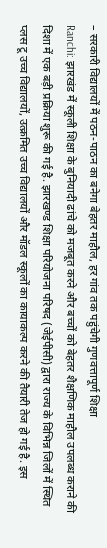– सरकारी विद्यालयों में पठन-पाठन का बनेगा बेहतर माहौल, हर गांव तक पहुंचेगी गुणवत्तापूर्ण शिक्षा
Ranchi: झारखंड में स्कूली शिक्षा के बुनियादी ढांचे को मजबूत करने और बच्चों को बेहतर शैक्षणिक माहौल उपलब्ध कराने की दिशा में एक बड़ी प्रक्रिया शुरू की गई है. झारखण्ड शिक्षा परियोजना परिषद (जेईपीसी) द्वारा राज्य के विभिन्न जिलों में स्थित प्लस टू उच्च विद्यालयों, उत्क्रमित उच्च विद्यालयों और मॉडल स्कूलों का कायाकल्प करने की तैयारी तेज हो गई है. इस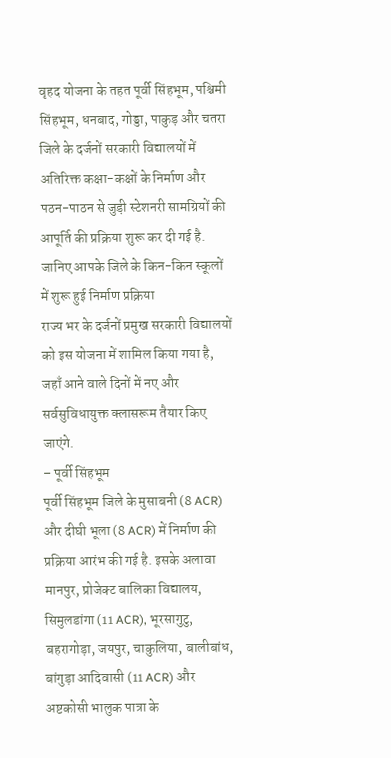वृहद योजना के तहत पूर्वी सिंहभूम, पश्चिमी सिंहभूम, धनबाद, गोड्डा, पाकुड़ और चतरा जिले के दर्जनों सरकारी विद्यालयों में अतिरिक्त कक्षा-कक्षों के निर्माण और पठन-पाठन से जुड़ी स्टेशनरी सामग्रियों की आपूर्ति की प्रक्रिया शुरू कर दी गई है.
जानिए आपके जिले के किन-किन स्कूलों में शुरू हुई निर्माण प्रक्रिया
राज्य भर के दर्जनों प्रमुख सरकारी विद्यालयों को इस योजना में शामिल किया गया है, जहाँ आने वाले दिनों में नए और सर्वसुविधायुक्त क्लासरूम तैयार किए जाएंगे.
– पूर्वी सिंहभूम
पूर्वी सिंहभूम जिले के मुसाबनी (8 ACR) और दीघी भूला (8 ACR) में निर्माण की प्रक्रिया आरंभ की गई है. इसके अलावा मानपुर, प्रोजेक्ट बालिका विद्यालय, सिमुलडांगा (11 ACR), भूरसागुटु, बहरागोड़ा, जयपुर, चाकुलिया, बालीबांध, बांगुड़ा आदिवासी (11 ACR) और अष्टकोसी भालुक पात्रा के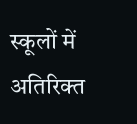स्कूलों में अतिरिक्त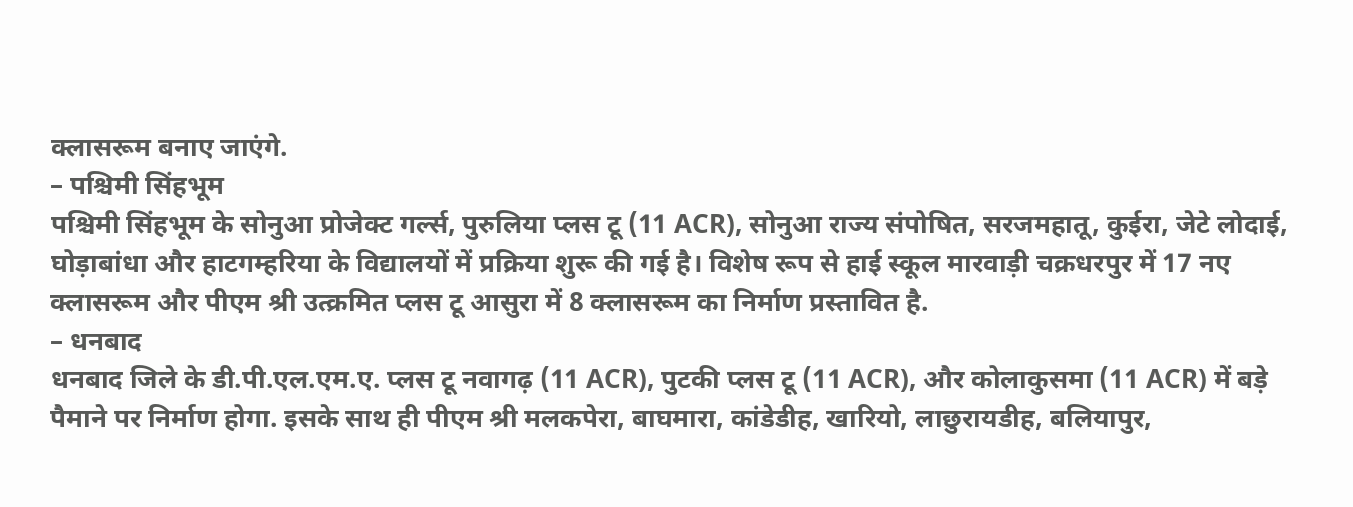क्लासरूम बनाए जाएंगे.
– पश्चिमी सिंहभूम
पश्चिमी सिंहभूम के सोनुआ प्रोजेक्ट गर्ल्स, पुरुलिया प्लस टू (11 ACR), सोनुआ राज्य संपोषित, सरजमहातू, कुईरा, जेटे लोदाई, घोड़ाबांधा और हाटगम्हरिया के विद्यालयों में प्रक्रिया शुरू की गई है। विशेष रूप से हाई स्कूल मारवाड़ी चक्रधरपुर में 17 नए क्लासरूम और पीएम श्री उत्क्रमित प्लस टू आसुरा में 8 क्लासरूम का निर्माण प्रस्तावित है.
– धनबाद
धनबाद जिले के डी.पी.एल.एम.ए. प्लस टू नवागढ़ (11 ACR), पुटकी प्लस टू (11 ACR), और कोलाकुसमा (11 ACR) में बड़े पैमाने पर निर्माण होगा. इसके साथ ही पीएम श्री मलकपेरा, बाघमारा, कांडेडीह, खारियो, लाछुरायडीह, बलियापुर,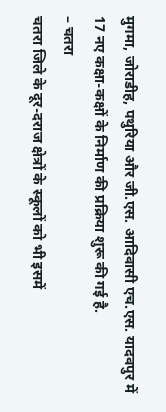मुगमा, जोराडीह, पथुरिया और जी.एस. आदिवासी एच.एस. यादवपुर में 17 नए कक्षा-कक्षों के निर्माण की प्रक्रिया शुरू की गई है.
– चतरा
चतरा जिले के दूर-दराज क्षेत्रों के स्कूलों को भी इसमें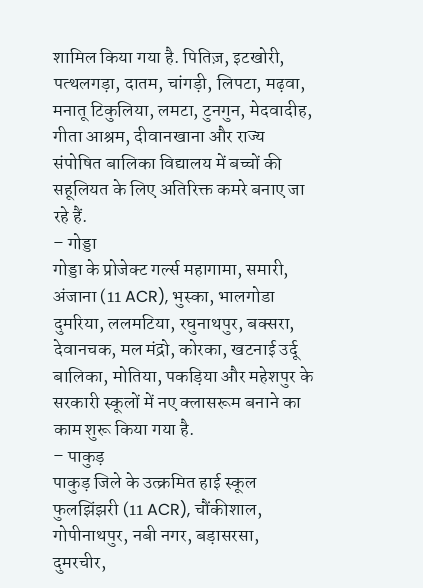शामिल किया गया है. पितिज़, इटखोरी, पत्थलगड़ा, दातम, चांगड़ी, लिपटा, मढ़वा, मनातू टिकुलिया, लमटा, टुनगुन, मेदवादीह, गीता आश्रम, दीवानखाना और राज्य संपोषित बालिका विद्यालय में बच्चों की सहूलियत के लिए अतिरिक्त कमरे बनाए जा रहे हैं.
– गोड्डा
गोड्डा के प्रोजेक्ट गर्ल्स महागामा, समारी, अंजाना (11 ACR), भुस्का, भालगोडा दुमरिया, ललमटिया, रघुनाथपुर, बक्सरा, देवानचक, मल मंद्रो, कोरका, खटनाई उर्दू बालिका, मोतिया, पकड़िया और महेशपुर के सरकारी स्कूलों में नए क्लासरूम बनाने का काम शुरू किया गया है.
– पाकुड़
पाकुड़ जिले के उत्क्रमित हाई स्कूल फुलझिंझरी (11 ACR), चौंकीशाल, गोपीनाथपुर, नबी नगर, बड़ासरसा, दुमरचीर,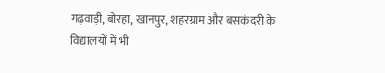गढ़वाड़ी, बोरहा, खानपुर, शहरग्राम और बसकंदरी के विद्यालयों में भी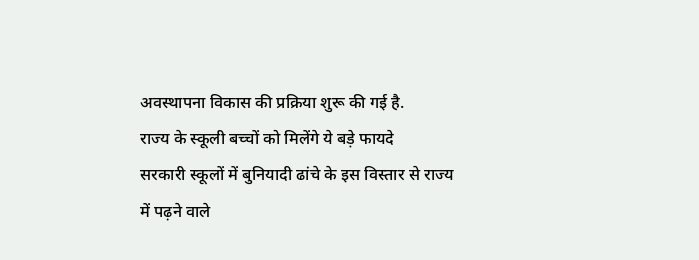अवस्थापना विकास की प्रक्रिया शुरू की गई है.
राज्य के स्कूली बच्चों को मिलेंगे ये बड़े फायदे
सरकारी स्कूलों में बुनियादी ढांचे के इस विस्तार से राज्य में पढ़ने वाले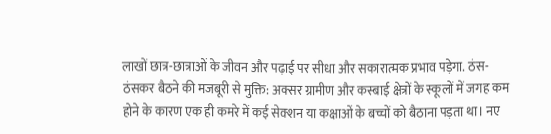लाखों छात्र-छात्राओं के जीवन और पढ़ाई पर सीधा और सकारात्मक प्रभाव पड़ेगा. ठंस-ठंसकर बैठने की मजबूरी से मुक्ति: अक्सर ग्रामीण और कस्बाई क्षेत्रों के स्कूलों में जगह कम होने के कारण एक ही कमरे में कई सेक्शन या कक्षाओं के बच्चों को बैठाना पड़ता था। नए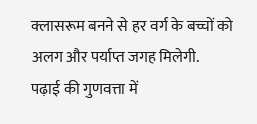क्लासरूम बनने से हर वर्ग के बच्चों को अलग और पर्याप्त जगह मिलेगी.
पढ़ाई की गुणवत्ता में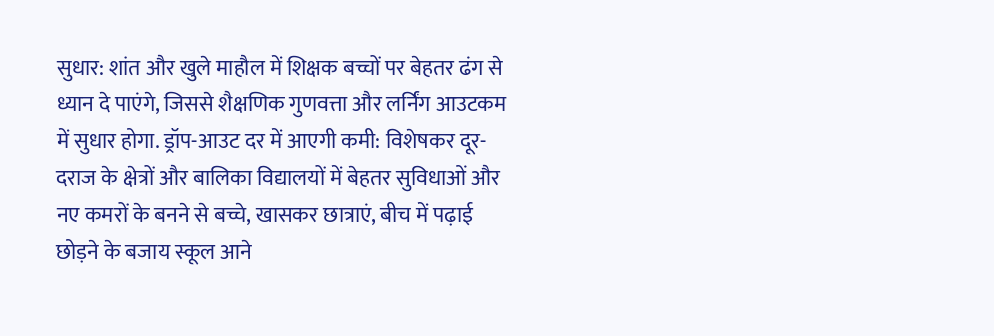सुधार: शांत और खुले माहौल में शिक्षक बच्चों पर बेहतर ढंग से ध्यान दे पाएंगे, जिससे शैक्षणिक गुणवत्ता और लर्निंग आउटकम में सुधार होगा. ड्रॉप-आउट दर में आएगी कमी: विशेषकर दूर-दराज के क्षेत्रों और बालिका विद्यालयों में बेहतर सुविधाओं और नए कमरों के बनने से बच्चे, खासकर छात्राएं, बीच में पढ़ाई छोड़ने के बजाय स्कूल आने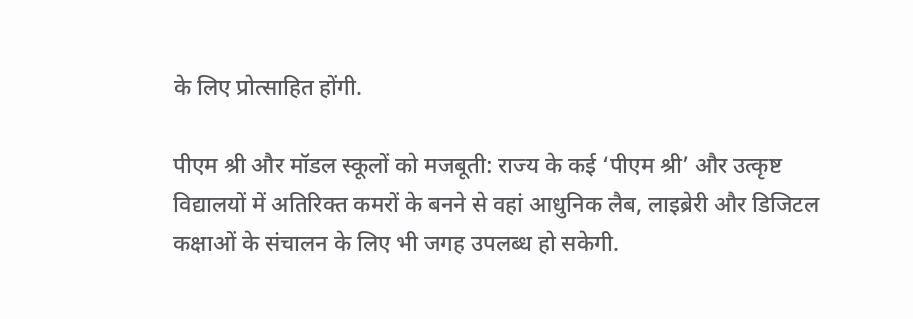के लिए प्रोत्साहित होंगी.

पीएम श्री और मॉडल स्कूलों को मजबूती: राज्य के कई ‘पीएम श्री’ और उत्कृष्ट विद्यालयों में अतिरिक्त कमरों के बनने से वहां आधुनिक लैब, लाइब्रेरी और डिजिटल कक्षाओं के संचालन के लिए भी जगह उपलब्ध हो सकेगी.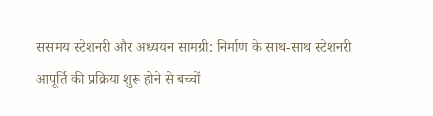ससमय स्टेशनरी और अध्ययन सामग्री: निर्माण के साथ-साथ स्टेशनरी आपूर्ति की प्रक्रिया शुरू होने से बच्चों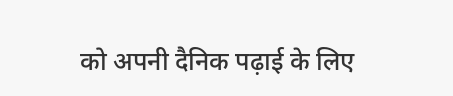को अपनी दैनिक पढ़ाई के लिए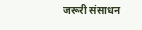जरूरी संसाधन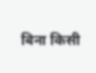बिना किसी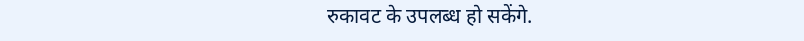रुकावट के उपलब्ध हो सकेंगे.